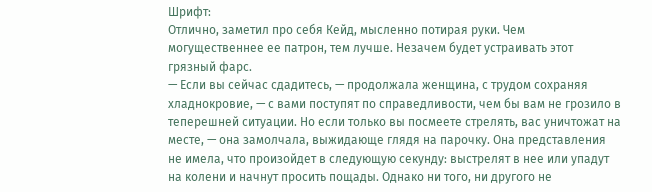Шрифт:
Отлично, заметил про себя Кейд, мысленно потирая руки. Чем могущественнее ее патрон, тем лучше. Незачем будет устраивать этот грязный фарс.
— Если вы сейчас сдадитесь, — продолжала женщина, с трудом сохраняя хладнокровие, — с вами поступят по справедливости, чем бы вам не грозило в теперешней ситуации. Но если только вы посмеете стрелять, вас уничтожат на месте, — она замолчала, выжидающе глядя на парочку. Она представления не имела, что произойдет в следующую секунду: выстрелят в нее или упадут на колени и начнут просить пощады. Однако ни того, ни другого не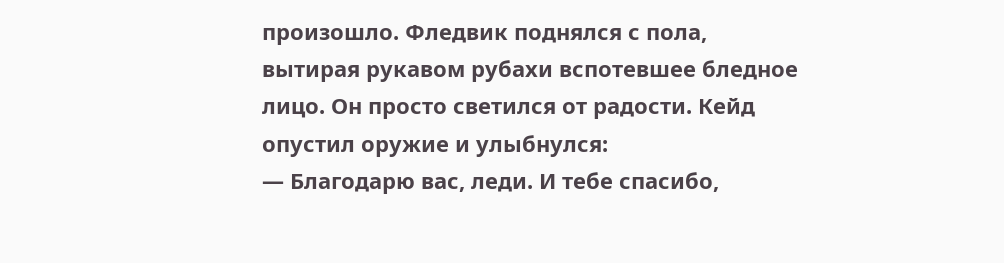произошло. Фледвик поднялся с пола, вытирая рукавом рубахи вспотевшее бледное лицо. Он просто светился от радости. Кейд опустил оружие и улыбнулся:
— Благодарю вас, леди. И тебе спасибо,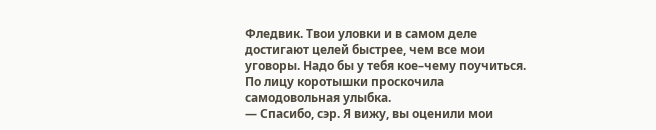Фледвик. Твои уловки и в самом деле достигают целей быстрее, чем все мои уговоры. Надо бы у тебя кое–чему поучиться.
По лицу коротышки проскочила самодовольная улыбка.
— Спасибо, сэр. Я вижу, вы оценили мои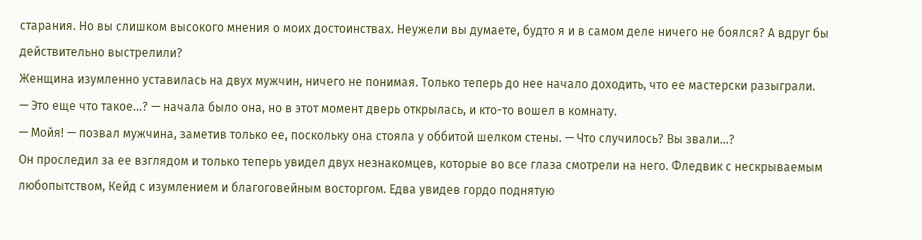старания. Но вы слишком высокого мнения о моих достоинствах. Неужели вы думаете, будто я и в самом деле ничего не боялся? А вдруг бы действительно выстрелили?
Женщина изумленно уставилась на двух мужчин, ничего не понимая. Только теперь до нее начало доходить, что ее мастерски разыграли.
— Это еще что такое…? — начала было она, но в этот момент дверь открылась, и кто-то вошел в комнату.
— Мойя! — позвал мужчина, заметив только ее, поскольку она стояла у оббитой шелком стены. — Что случилось? Вы звали…?
Он проследил за ее взглядом и только теперь увидел двух незнакомцев, которые во все глаза смотрели на него. Фледвик с нескрываемым любопытством, Кейд с изумлением и благоговейным восторгом. Едва увидев гордо поднятую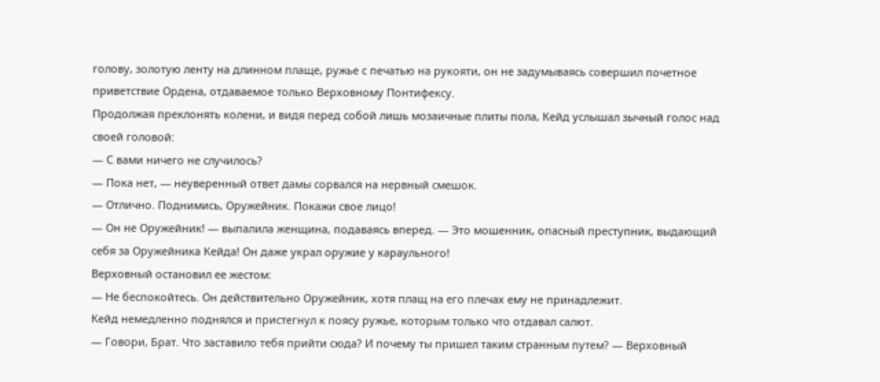голову, золотую ленту на длинном плаще, ружье с печатью на рукояти, он не задумываясь совершил почетное приветствие Ордена, отдаваемое только Верховному Понтифексу.
Продолжая преклонять колени, и видя перед собой лишь мозаичные плиты пола, Кейд услышал зычный голос над своей головой:
— С вами ничего не случилось?
— Пока нет, — неуверенный ответ дамы сорвался на нервный смешок.
— Отлично. Поднимись, Оружейник. Покажи свое лицо!
— Он не Оружейник! — выпалила женщина, подаваясь вперед. — Это мошенник, опасный преступник, выдающий себя за Оружейника Кейда! Он даже украл оружие у караульного!
Верховный остановил ее жестом:
— Не беспокойтесь. Он действительно Оружейник, хотя плащ на его плечах ему не принадлежит.
Кейд немедленно поднялся и пристегнул к поясу ружье, которым только что отдавал салют.
— Говори, Брат. Что заставило тебя прийти сюда? И почему ты пришел таким странным путем? — Верховный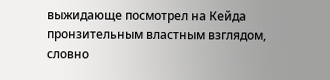выжидающе посмотрел на Кейда пронзительным властным взглядом, словно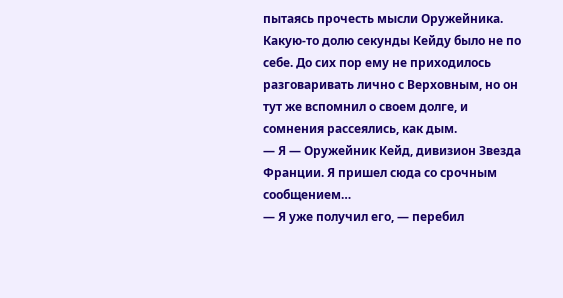пытаясь прочесть мысли Оружейника.
Какую-то долю секунды Кейду было не по себе. До сих пор ему не приходилось разговаривать лично с Верховным, но он тут же вспомнил о своем долге, и сомнения рассеялись, как дым.
— Я — Оружейник Кейд, дивизион Звезда Франции. Я пришел сюда со срочным сообщением…
— Я уже получил его, — перебил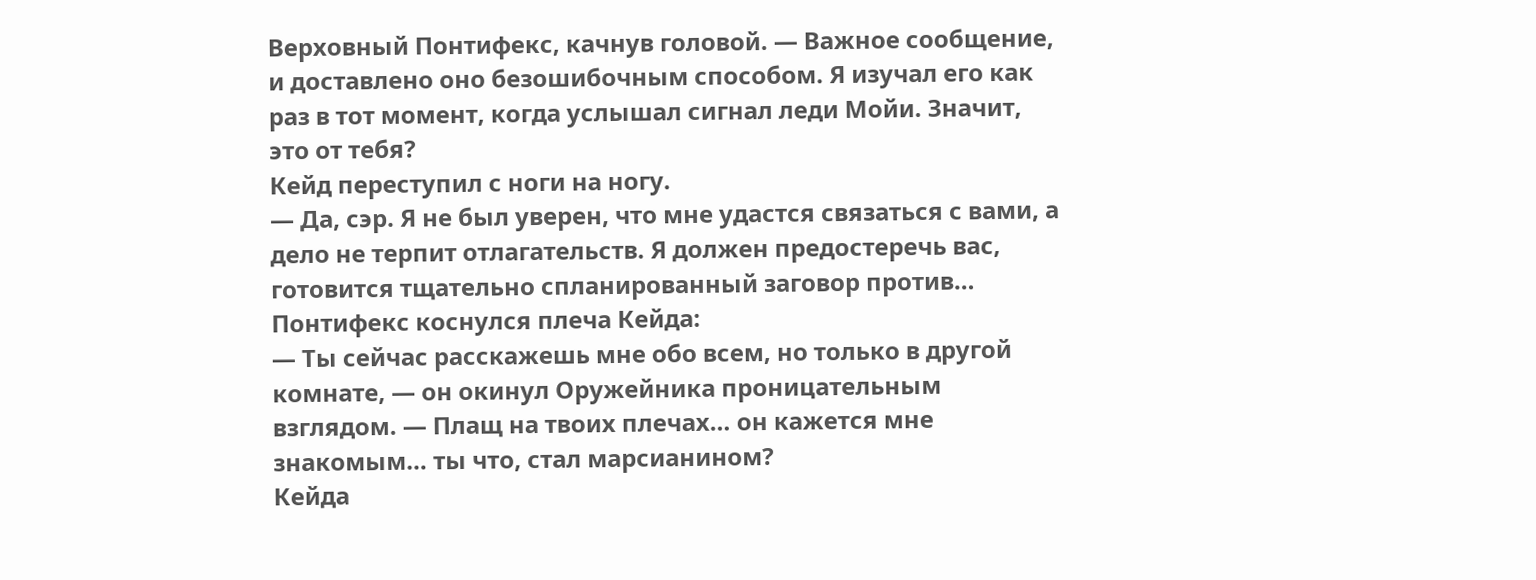Верховный Понтифекс, качнув головой. — Важное сообщение, и доставлено оно безошибочным способом. Я изучал его как раз в тот момент, когда услышал сигнал леди Мойи. Значит, это от тебя?
Кейд переступил с ноги на ногу.
— Да, сэр. Я не был уверен, что мне удастся связаться с вами, а дело не терпит отлагательств. Я должен предостеречь вас, готовится тщательно спланированный заговор против…
Понтифекс коснулся плеча Кейда:
— Ты сейчас расскажешь мне обо всем, но только в другой комнате, — он окинул Оружейника проницательным взглядом. — Плащ на твоих плечах… он кажется мне знакомым… ты что, стал марсианином?
Кейда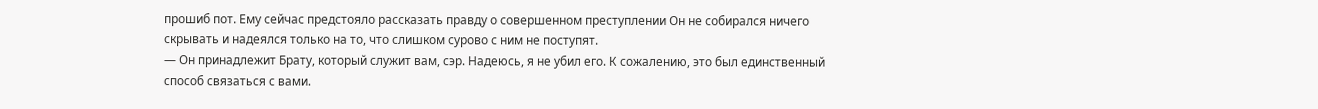прошиб пот. Ему сейчас предстояло рассказать правду о совершенном преступлении Он не собирался ничего скрывать и надеялся только на то, что слишком сурово с ним не поступят.
— Он принадлежит Брату, который служит вам, сэр. Надеюсь, я не убил его. К сожалению, это был единственный способ связаться с вами.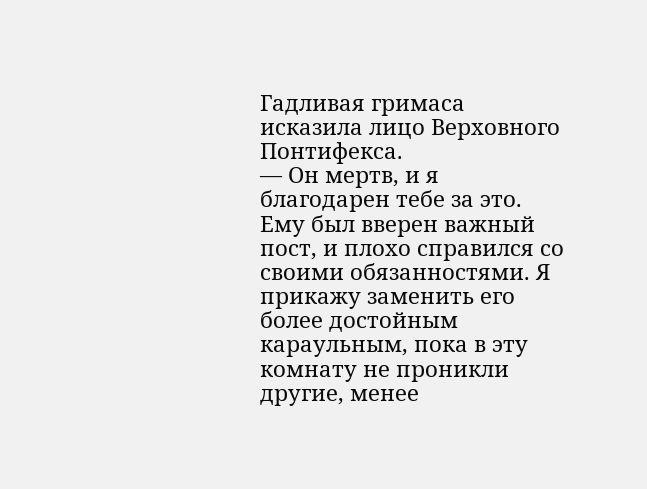Гадливая гримаса исказила лицо Верховного Понтифекса.
— Он мертв, и я благодарен тебе за это. Ему был вверен важный пост, и плохо справился со своими обязанностями. Я прикажу заменить его более достойным караульным, пока в эту комнату не проникли другие, менее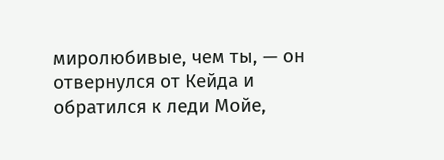миролюбивые, чем ты, — он отвернулся от Кейда и обратился к леди Мойе,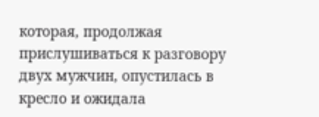которая, продолжая прислушиваться к разговору двух мужчин, опустилась в кресло и ожидала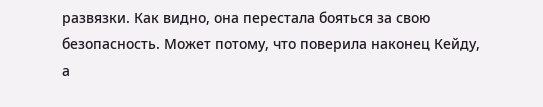развязки. Как видно, она перестала бояться за свою безопасность. Может потому, что поверила наконец Кейду, а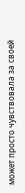может просто чувствовала за своей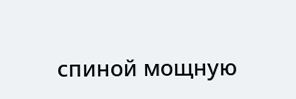спиной мощную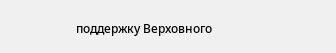поддержку Верховного